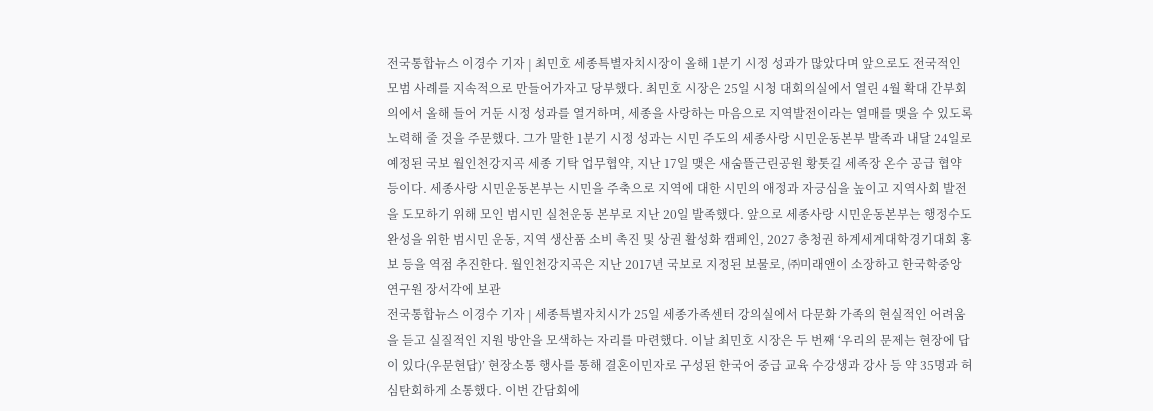전국통합뉴스 이경수 기자 | 최민호 세종특별자치시장이 올해 1분기 시정 성과가 많았다며 앞으로도 전국적인 모범 사례를 지속적으로 만들어가자고 당부했다. 최민호 시장은 25일 시청 대회의실에서 열린 4월 확대 간부회의에서 올해 들어 거둔 시정 성과를 열거하며, 세종을 사랑하는 마음으로 지역발전이라는 열매를 맺을 수 있도록 노력해 줄 것을 주문했다. 그가 말한 1분기 시정 성과는 시민 주도의 세종사랑 시민운동본부 발족과 내달 24일로 예정된 국보 월인천강지곡 세종 기탁 업무협약, 지난 17일 맺은 새숨뜰근린공원 황톳길 세족장 온수 공급 협약 등이다. 세종사랑 시민운동본부는 시민을 주축으로 지역에 대한 시민의 애정과 자긍심을 높이고 지역사회 발전을 도모하기 위해 모인 범시민 실천운동 본부로 지난 20일 발족했다. 앞으로 세종사랑 시민운동본부는 행정수도 완성을 위한 범시민 운동, 지역 생산품 소비 촉진 및 상권 활성화 캠페인, 2027 충청권 하계세계대학경기대회 홍보 등을 역점 추진한다. 월인천강지곡은 지난 2017년 국보로 지정된 보물로, ㈜미래앤이 소장하고 한국학중앙연구원 장서각에 보관
전국통합뉴스 이경수 기자 | 세종특별자치시가 25일 세종가족센터 강의실에서 다문화 가족의 현실적인 어려움을 듣고 실질적인 지원 방안을 모색하는 자리를 마련했다. 이날 최민호 시장은 두 번째 ‘우리의 문제는 현장에 답이 있다(우문현답)’ 현장소통 행사를 통해 결혼이민자로 구성된 한국어 중급 교육 수강생과 강사 등 약 35명과 허심탄회하게 소통했다. 이번 간담회에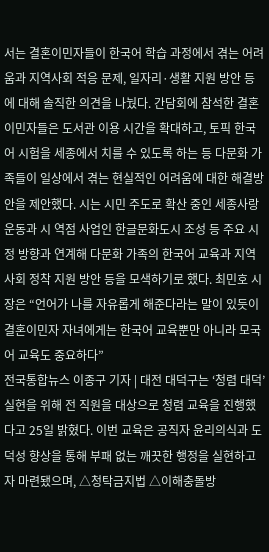서는 결혼이민자들이 한국어 학습 과정에서 겪는 어려움과 지역사회 적응 문제, 일자리·생활 지원 방안 등에 대해 솔직한 의견을 나눴다. 간담회에 참석한 결혼이민자들은 도서관 이용 시간을 확대하고, 토픽 한국어 시험을 세종에서 치를 수 있도록 하는 등 다문화 가족들이 일상에서 겪는 현실적인 어려움에 대한 해결방안을 제안했다. 시는 시민 주도로 확산 중인 세종사랑운동과 시 역점 사업인 한글문화도시 조성 등 주요 시정 방향과 연계해 다문화 가족의 한국어 교육과 지역사회 정착 지원 방안 등을 모색하기로 했다. 최민호 시장은 “언어가 나를 자유롭게 해준다라는 말이 있듯이 결혼이민자 자녀에게는 한국어 교육뿐만 아니라 모국어 교육도 중요하다”
전국통합뉴스 이종구 기자 | 대전 대덕구는 ‘청렴 대덕’ 실현을 위해 전 직원을 대상으로 청렴 교육을 진행했다고 25일 밝혔다. 이번 교육은 공직자 윤리의식과 도덕성 향상을 통해 부패 없는 깨끗한 행정을 실현하고자 마련됐으며, △청탁금지법 △이해충돌방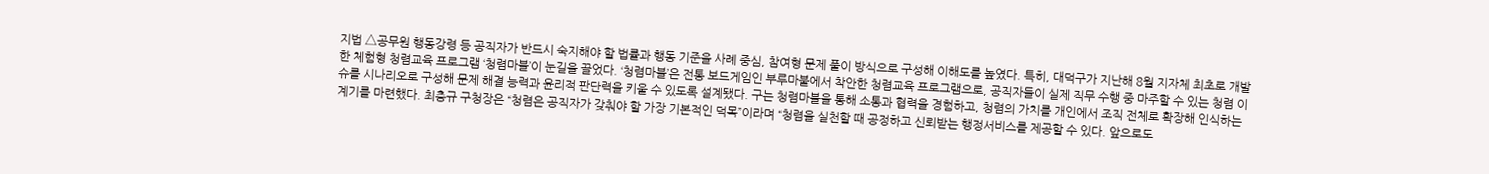지법 △공무원 행동강령 등 공직자가 반드시 숙지해야 할 법률과 행동 기준을 사례 중심, 참여형 문제 풀이 방식으로 구성해 이해도를 높였다. 특히, 대덕구가 지난해 8월 지자체 최초로 개발한 체험형 청렴교육 프로그램 ‘청렴마블’이 눈길을 끌었다. ‘청렴마블’은 전통 보드게임인 부루마불에서 착안한 청렴교육 프로그램으로, 공직자들이 실제 직무 수행 중 마주할 수 있는 청렴 이슈를 시나리오로 구성해 문제 해결 능력과 윤리적 판단력을 키울 수 있도록 설계됐다. 구는 청렴마블을 통해 소통과 협력을 경험하고, 청렴의 가치를 개인에서 조직 전체로 확장해 인식하는 계기를 마련했다. 최충규 구청장은 “청렴은 공직자가 갖춰야 할 가장 기본적인 덕목”이라며 “청렴을 실천할 때 공정하고 신뢰받는 행정서비스를 제공할 수 있다. 앞으로도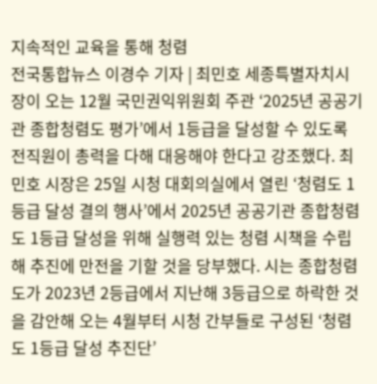지속적인 교육을 통해 청렴
전국통합뉴스 이경수 기자 | 최민호 세종특별자치시장이 오는 12월 국민권익위원회 주관 ‘2025년 공공기관 종합청렴도 평가’에서 1등급을 달성할 수 있도록 전직원이 총력을 다해 대응해야 한다고 강조했다. 최민호 시장은 25일 시청 대회의실에서 열린 ‘청렴도 1등급 달성 결의 행사’에서 2025년 공공기관 종합청렴도 1등급 달성을 위해 실행력 있는 청렴 시책을 수립해 추진에 만전을 기할 것을 당부했다. 시는 종합청렴도가 2023년 2등급에서 지난해 3등급으로 하락한 것을 감안해 오는 4월부터 시청 간부들로 구성된 ‘청렴도 1등급 달성 추진단’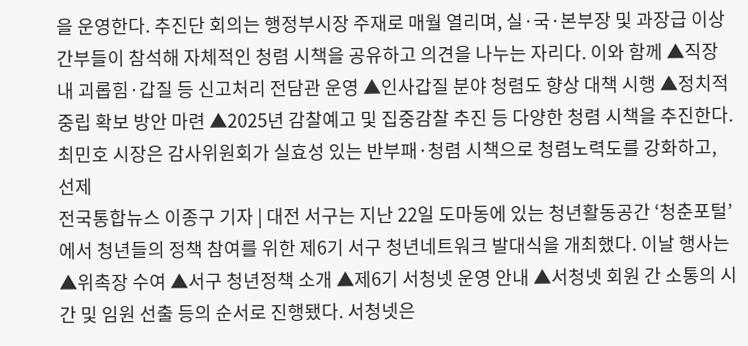을 운영한다. 추진단 회의는 행정부시장 주재로 매월 열리며, 실·국·본부장 및 과장급 이상 간부들이 참석해 자체적인 청렴 시책을 공유하고 의견을 나누는 자리다. 이와 함께 ▲직장 내 괴롭힘·갑질 등 신고처리 전담관 운영 ▲인사갑질 분야 청렴도 향상 대책 시행 ▲정치적 중립 확보 방안 마련 ▲2025년 감찰예고 및 집중감찰 추진 등 다양한 청렴 시책을 추진한다. 최민호 시장은 감사위원회가 실효성 있는 반부패·청렴 시책으로 청렴노력도를 강화하고, 선제
전국통합뉴스 이종구 기자 | 대전 서구는 지난 22일 도마동에 있는 청년활동공간 ‘청춘포털’에서 청년들의 정책 참여를 위한 제6기 서구 청년네트워크 발대식을 개최했다. 이날 행사는 ▲위촉장 수여 ▲서구 청년정책 소개 ▲제6기 서청넷 운영 안내 ▲서청넷 회원 간 소통의 시간 및 임원 선출 등의 순서로 진행됐다. 서청넷은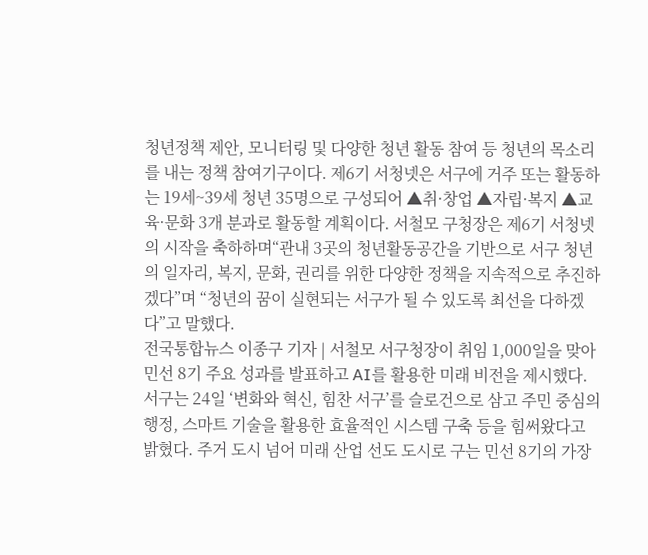청년정책 제안, 모니터링 및 다양한 청년 활동 참여 등 청년의 목소리를 내는 정책 참여기구이다. 제6기 서청넷은 서구에 거주 또는 활동하는 19세~39세 청년 35명으로 구성되어 ▲취·창업 ▲자립·복지 ▲교육·문화 3개 분과로 활동할 계획이다. 서철모 구청장은 제6기 서청넷의 시작을 축하하며“관내 3곳의 청년활동공간을 기반으로 서구 청년의 일자리, 복지, 문화, 권리를 위한 다양한 정책을 지속적으로 추진하겠다”며 “청년의 꿈이 실현되는 서구가 될 수 있도록 최선을 다하겠다”고 말했다.
전국통합뉴스 이종구 기자 | 서철모 서구청장이 취임 1,000일을 맞아 민선 8기 주요 성과를 발표하고 AI를 활용한 미래 비전을 제시했다. 서구는 24일 ‘변화와 혁신, 힘찬 서구’를 슬로건으로 삼고 주민 중심의 행정, 스마트 기술을 활용한 효율적인 시스템 구축 등을 힘써왔다고 밝혔다. 주거 도시 넘어 미래 산업 선도 도시로 구는 민선 8기의 가장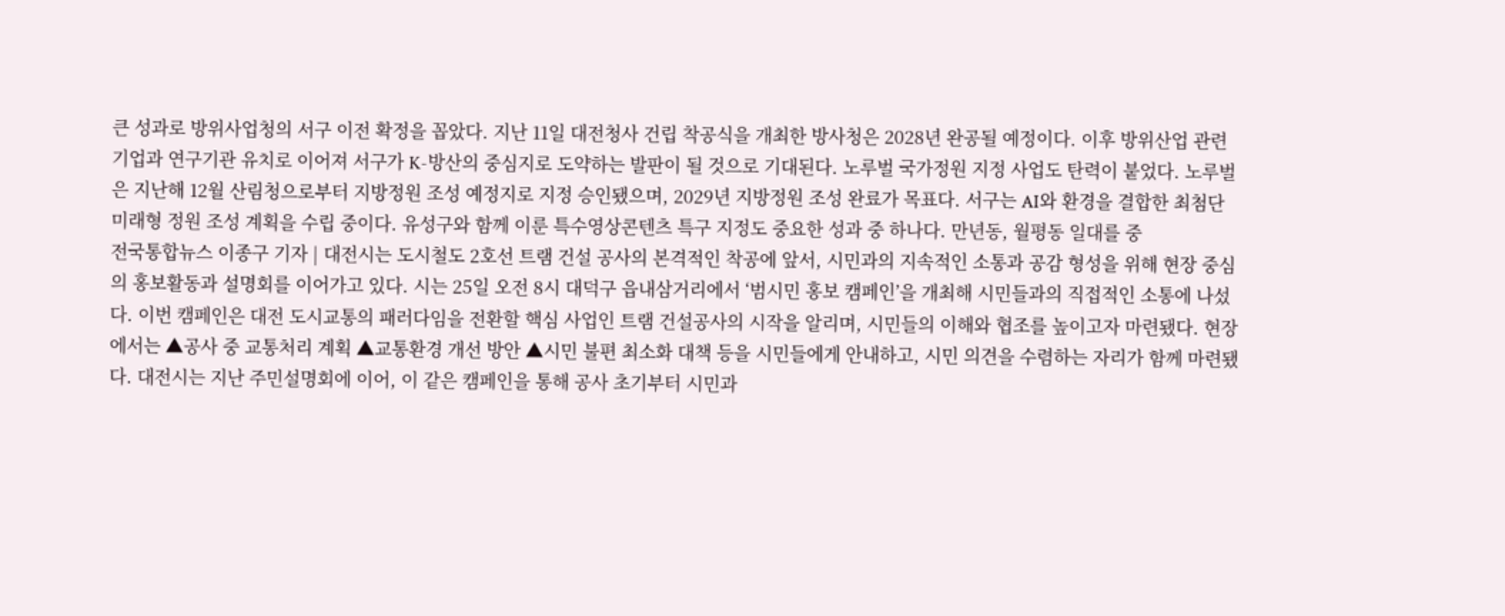큰 성과로 방위사업청의 서구 이전 확정을 꼽았다. 지난 11일 대전청사 건립 착공식을 개최한 방사청은 2028년 완공될 예정이다. 이후 방위산업 관련 기업과 연구기관 유치로 이어져 서구가 K-방산의 중심지로 도약하는 발판이 될 것으로 기대된다. 노루벌 국가정원 지정 사업도 탄력이 붙었다. 노루벌은 지난해 12월 산림청으로부터 지방정원 조성 예정지로 지정 승인됐으며, 2029년 지방정원 조성 완료가 목표다. 서구는 AI와 환경을 결합한 최첨단 미래형 정원 조성 계획을 수립 중이다. 유성구와 함께 이룬 특수영상콘텐츠 특구 지정도 중요한 성과 중 하나다. 만년동, 월평동 일대를 중
전국통합뉴스 이종구 기자 | 대전시는 도시철도 2호선 트램 건설 공사의 본격적인 착공에 앞서, 시민과의 지속적인 소통과 공감 형성을 위해 현장 중심의 홍보활동과 설명회를 이어가고 있다. 시는 25일 오전 8시 대덕구 읍내삼거리에서 ‘범시민 홍보 캠페인’을 개최해 시민들과의 직접적인 소통에 나섰다. 이번 캠페인은 대전 도시교통의 패러다임을 전환할 핵심 사업인 트램 건설공사의 시작을 알리며, 시민들의 이해와 협조를 높이고자 마련됐다. 현장에서는 ▲공사 중 교통처리 계획 ▲교통환경 개선 방안 ▲시민 불편 최소화 대책 등을 시민들에게 안내하고, 시민 의견을 수렴하는 자리가 함께 마련됐다. 대전시는 지난 주민설명회에 이어, 이 같은 캠페인을 통해 공사 초기부터 시민과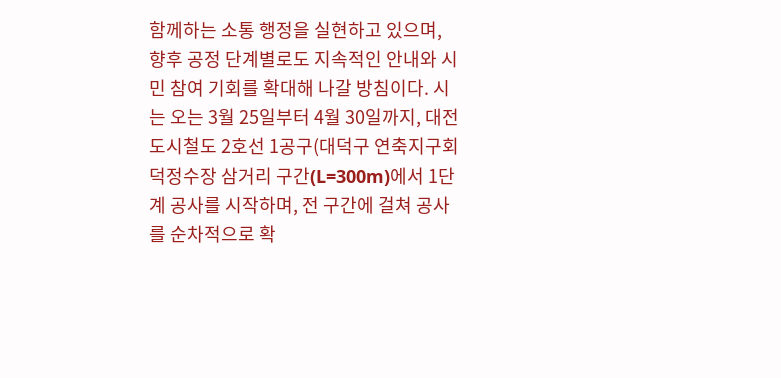함께하는 소통 행정을 실현하고 있으며, 향후 공정 단계별로도 지속적인 안내와 시민 참여 기회를 확대해 나갈 방침이다. 시는 오는 3월 25일부터 4월 30일까지, 대전도시철도 2호선 1공구(대덕구 연축지구회덕정수장 삼거리 구간(L=300m)에서 1단계 공사를 시작하며, 전 구간에 걸쳐 공사를 순차적으로 확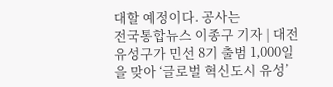대할 예정이다. 공사는
전국통합뉴스 이종구 기자 | 대전 유성구가 민선 8기 출범 1,000일을 맞아 ‘글로벌 혁신도시 유성’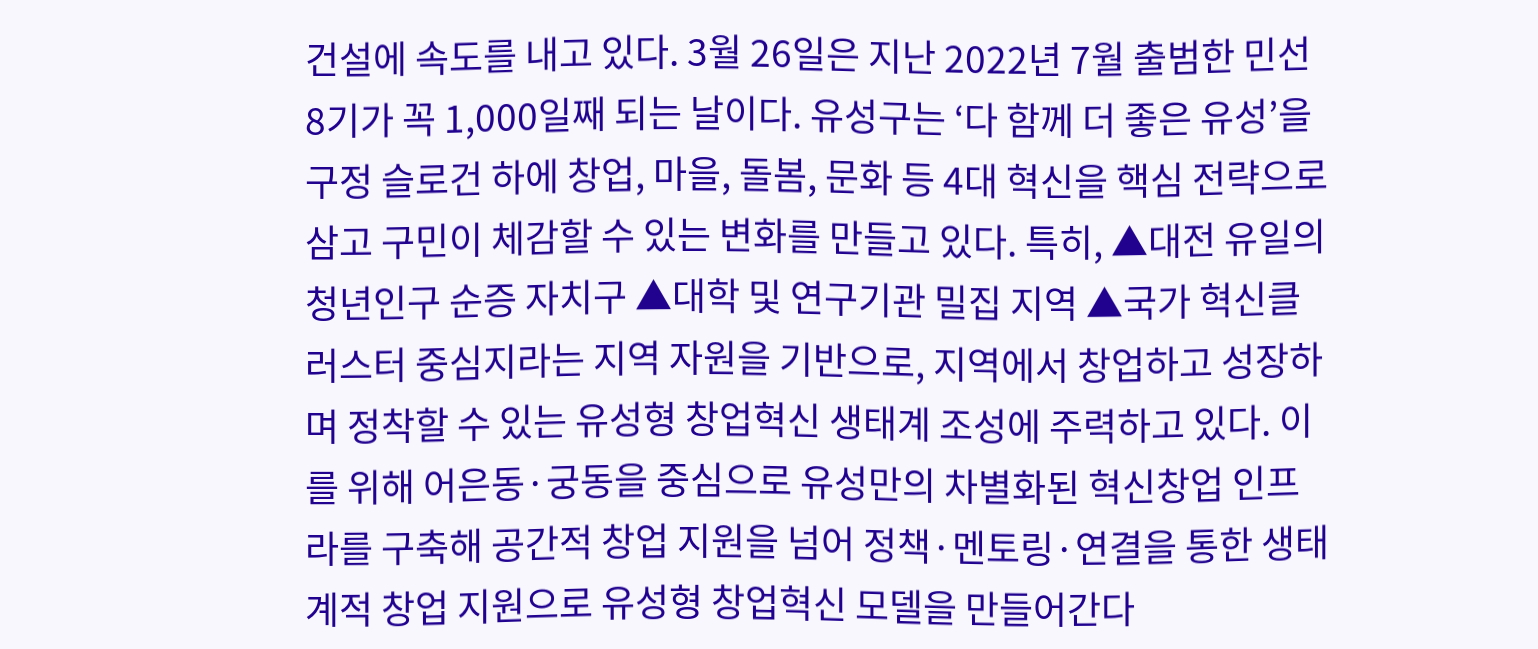건설에 속도를 내고 있다. 3월 26일은 지난 2022년 7월 출범한 민선 8기가 꼭 1,000일째 되는 날이다. 유성구는 ‘다 함께 더 좋은 유성’을 구정 슬로건 하에 창업, 마을, 돌봄, 문화 등 4대 혁신을 핵심 전략으로 삼고 구민이 체감할 수 있는 변화를 만들고 있다. 특히, ▲대전 유일의 청년인구 순증 자치구 ▲대학 및 연구기관 밀집 지역 ▲국가 혁신클러스터 중심지라는 지역 자원을 기반으로, 지역에서 창업하고 성장하며 정착할 수 있는 유성형 창업혁신 생태계 조성에 주력하고 있다. 이를 위해 어은동·궁동을 중심으로 유성만의 차별화된 혁신창업 인프라를 구축해 공간적 창업 지원을 넘어 정책·멘토링·연결을 통한 생태계적 창업 지원으로 유성형 창업혁신 모델을 만들어간다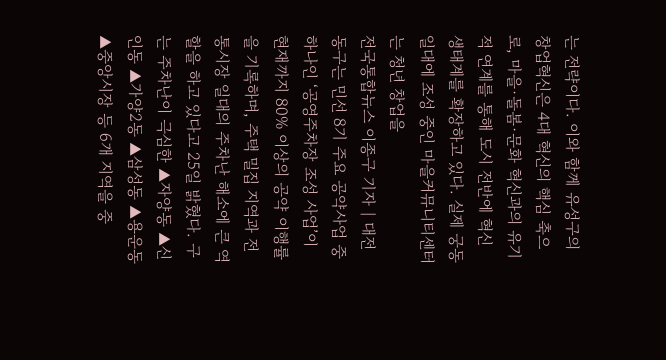는 전략이다. 이와 함께 유성구의 창업혁신은 4대 혁신의 핵심 축으로, 마을·돌봄·문화 혁신과의 유기적 연계를 통해 도시 전반에 혁신 생태계를 확장하고 있다. 실제 궁동 일대에 조성 중인 마을커뮤니티센터는 청년 창업을
전국통합뉴스 이종구 기자 | 대전 동구는 민선 8기 주요 공약사업 중 하나인 ‘공영주차장 조성 사업’이 현재까지 80% 이상의 공약 이행률을 기록하며, 주택 밀집 지역과 전통시장 일대의 주차난 해소에 큰 역할을 하고 있다고 25일 밝혔다. 구는 주차난이 극심한 ▲자양동 ▲신인동 ▲가양2동 ▲삼성동 ▲용운동 ▲중앙시장 등 6개 지역을 중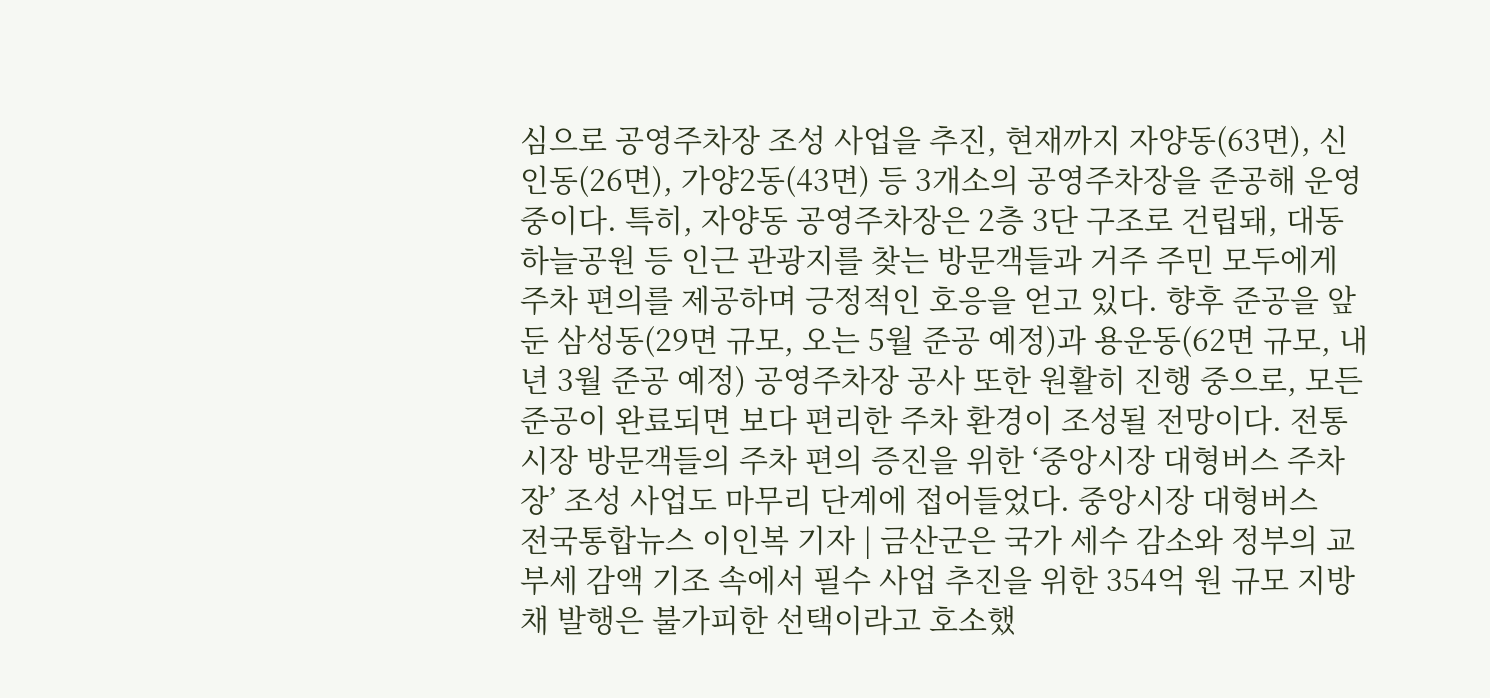심으로 공영주차장 조성 사업을 추진, 현재까지 자양동(63면), 신인동(26면), 가양2동(43면) 등 3개소의 공영주차장을 준공해 운영 중이다. 특히, 자양동 공영주차장은 2층 3단 구조로 건립돼, 대동하늘공원 등 인근 관광지를 찾는 방문객들과 거주 주민 모두에게 주차 편의를 제공하며 긍정적인 호응을 얻고 있다. 향후 준공을 앞둔 삼성동(29면 규모, 오는 5월 준공 예정)과 용운동(62면 규모, 내년 3월 준공 예정) 공영주차장 공사 또한 원활히 진행 중으로, 모든 준공이 완료되면 보다 편리한 주차 환경이 조성될 전망이다. 전통시장 방문객들의 주차 편의 증진을 위한 ‘중앙시장 대형버스 주차장’ 조성 사업도 마무리 단계에 접어들었다. 중앙시장 대형버스
전국통합뉴스 이인복 기자 | 금산군은 국가 세수 감소와 정부의 교부세 감액 기조 속에서 필수 사업 추진을 위한 354억 원 규모 지방채 발행은 불가피한 선택이라고 호소했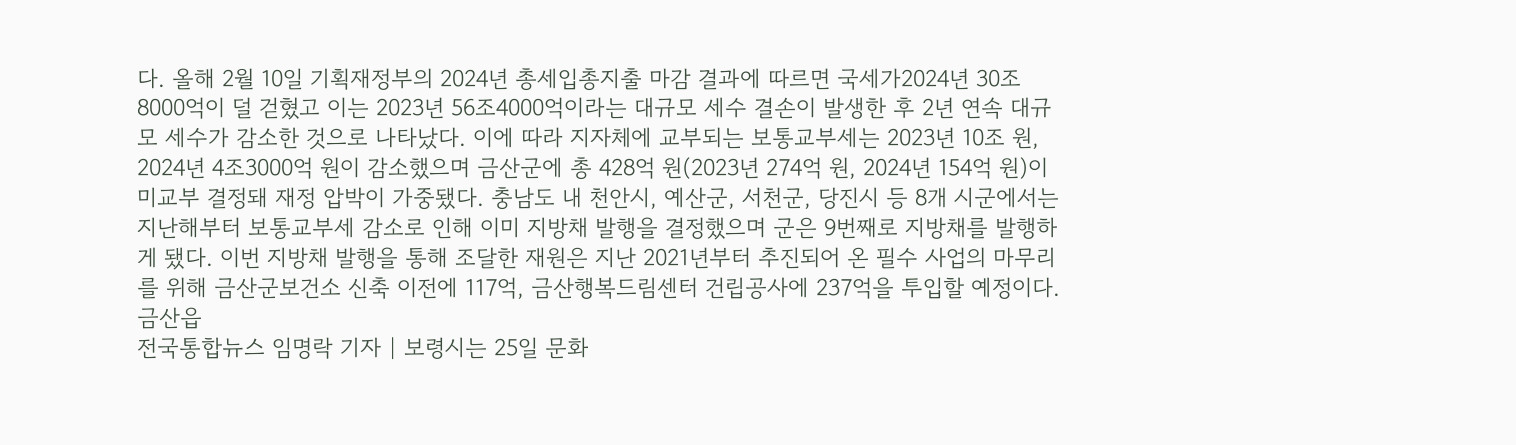다. 올해 2월 10일 기획재정부의 2024년 총세입총지출 마감 결과에 따르면 국세가2024년 30조8000억이 덜 걷혔고 이는 2023년 56조4000억이라는 대규모 세수 결손이 발생한 후 2년 연속 대규모 세수가 감소한 것으로 나타났다. 이에 따라 지자체에 교부되는 보통교부세는 2023년 10조 원, 2024년 4조3000억 원이 감소했으며 금산군에 총 428억 원(2023년 274억 원, 2024년 154억 원)이 미교부 결정돼 재정 압박이 가중됐다. 충남도 내 천안시, 예산군, 서천군, 당진시 등 8개 시군에서는 지난해부터 보통교부세 감소로 인해 이미 지방채 발행을 결정했으며 군은 9번째로 지방채를 발행하게 됐다. 이번 지방채 발행을 통해 조달한 재원은 지난 2021년부터 추진되어 온 필수 사업의 마무리를 위해 금산군보건소 신축 이전에 117억, 금산행복드림센터 건립공사에 237억을 투입할 예정이다. 금산읍
전국통합뉴스 임명락 기자 | 보령시는 25일 문화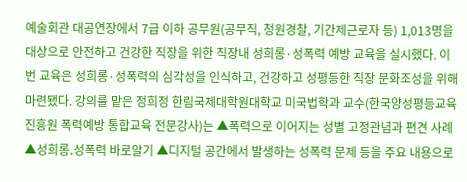예술회관 대공연장에서 7급 이하 공무원(공무직, 청원경찰, 기간제근로자 등) 1,013명을 대상으로 안전하고 건강한 직장을 위한 직장내 성희롱·성폭력 예방 교육을 실시했다. 이번 교육은 성희롱·성폭력의 심각성을 인식하고, 건강하고 성평등한 직장 문화조성을 위해 마련됐다. 강의를 맡은 정희정 한림국제대학원대학교 미국법학과 교수(한국양성평등교육진흥원 폭력예방 통합교육 전문강사)는 ▲폭력으로 이어지는 성별 고정관념과 편견 사례 ▲성희롱․성폭력 바로알기 ▲디지털 공간에서 발생하는 성폭력 문제 등을 주요 내용으로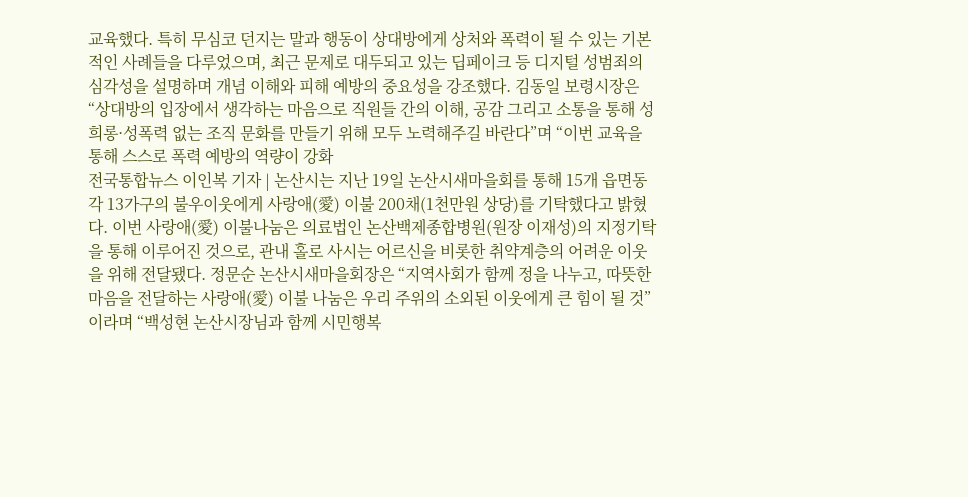교육했다. 특히 무심코 던지는 말과 행동이 상대방에게 상처와 폭력이 될 수 있는 기본적인 사례들을 다루었으며, 최근 문제로 대두되고 있는 딥페이크 등 디지털 성범죄의 심각성을 설명하며 개념 이해와 피해 예방의 중요성을 강조했다. 김동일 보령시장은 “상대방의 입장에서 생각하는 마음으로 직원들 간의 이해, 공감 그리고 소통을 통해 성희롱·성폭력 없는 조직 문화를 만들기 위해 모두 노력해주길 바란다”며 “이번 교육을 통해 스스로 폭력 예방의 역량이 강화
전국통합뉴스 이인복 기자 | 논산시는 지난 19일 논산시새마을회를 통해 15개 읍면동 각 13가구의 불우이웃에게 사랑애(愛) 이불 200채(1천만원 상당)를 기탁했다고 밝혔다. 이번 사랑애(愛) 이불나눔은 의료법인 논산백제종합병원(원장 이재성)의 지정기탁을 통해 이루어진 것으로, 관내 홀로 사시는 어르신을 비롯한 취약계층의 어려운 이웃을 위해 전달됐다. 정문순 논산시새마을회장은 “지역사회가 함께 정을 나누고, 따뜻한 마음을 전달하는 사랑애(愛) 이불 나눔은 우리 주위의 소외된 이웃에게 큰 힘이 될 것”이라며 “백성현 논산시장님과 함께 시민행복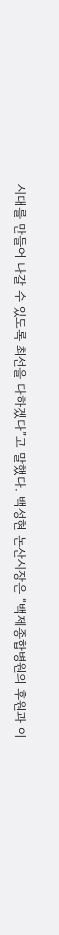시대를 만들어 나갈 수 있도록 최선을 다하겠다”고 말했다. 백성현 논산시장은 “백제종합병원의 후원과 이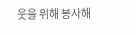웃을 위해 봉사해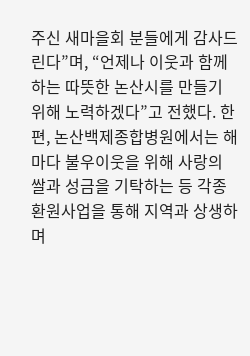주신 새마을회 분들에게 감사드린다”며, “언제나 이웃과 함께하는 따뜻한 논산시를 만들기 위해 노력하겠다”고 전했다. 한편, 논산백제종합병원에서는 해마다 불우이웃을 위해 사랑의 쌀과 성금을 기탁하는 등 각종 환원사업을 통해 지역과 상생하며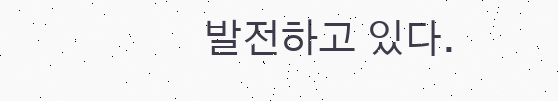발전하고 있다.